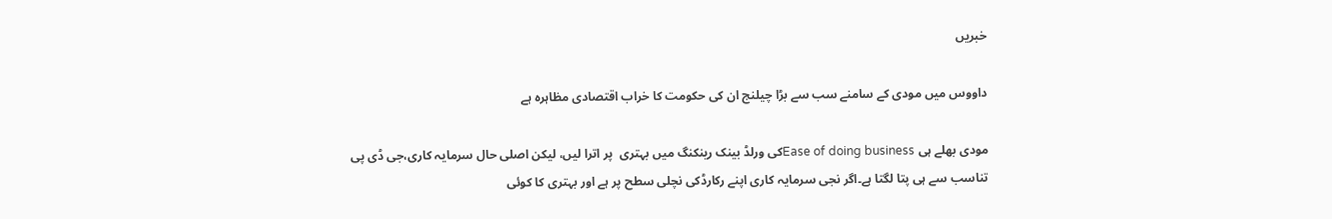خبریں

داووس میں مودی کے سامنے سب سے بڑا چیلنج ان کی حکومت کا خراب اقتصادی مظاہرہ ہے

مودی بھلے ہی Ease of doing businessکی ورلڈ بینک رینکنگ میں بہتری  پر اترا لیں، لیکن اصلی حال سرمایہ کاری،جی ڈی پی تناسب سے ہی پتا لگتا ہے۔اگر نجی سرمایہ کاری اپنے رکارڈکی نچلی سطح پر ہے اور بہتری کا کوئی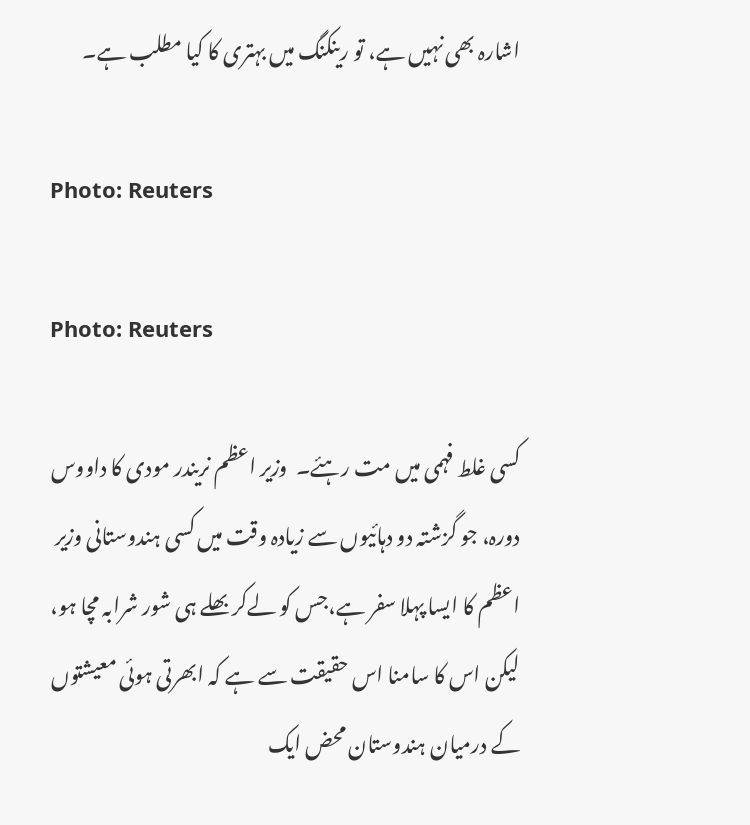اشارہ بھی نہیں ہے، تو رینکنگ میں بہتری کا کیا مطلب ہے۔

Photo: Reuters

Photo: Reuters

کسی غلط فہمی میں مت رہئے۔  وزیر اعظم نریندر مودی کا داووس دورہ، جو گزشتہ دو دہائیوں سے زیادہ وقت میں کسی ہندوستانی وزیر اعظم کا ایسا پہلا سفر ہے،جس کو لےکر بھلے ہی شور شرابہ مچا ہو، لیکن اس کا سامنا اس حقیقت سے ہے کہ ابھرتی ہوئی معیشتوں کے درمیان ہندوستان محض ایک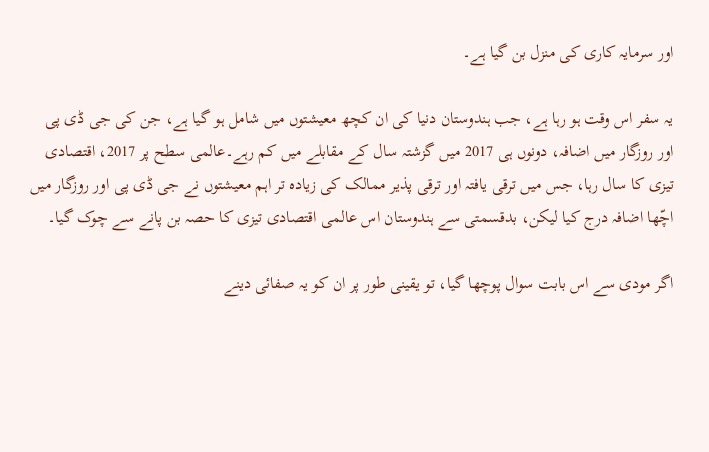اور سرمایہ کاری کی منزل بن گیا ہے۔

یہ سفر اس وقت ہو رہا ہے، جب ہندوستان دنیا کی ان کچھ معیشتوں میں شامل ہو گیا ہے، جن کی جی ڈی پی اور روزگار میں اضافہ، دونوں ہی 2017 میں گزشتہ سال کے مقابلے میں کم رہے۔عالمی سطح پر 2017، اقتصادی  تیزی کا سال رہا، جس میں ترقی یافتہ اور ترقی پذیر ممالک کی زیادہ تر اہم معیشتوں نے جی ڈی پی اور روزگار میں اچّھا اضافہ درج کیا لیکن، بدقسمتی سے ہندوستان اس عالمی اقتصادی تیزی کا حصہ بن پانے سے چوک گیا۔

اگر مودی سے اس بابت سوال پوچھا گیا، تو یقینی طور پر ان کو یہ صفائی دینے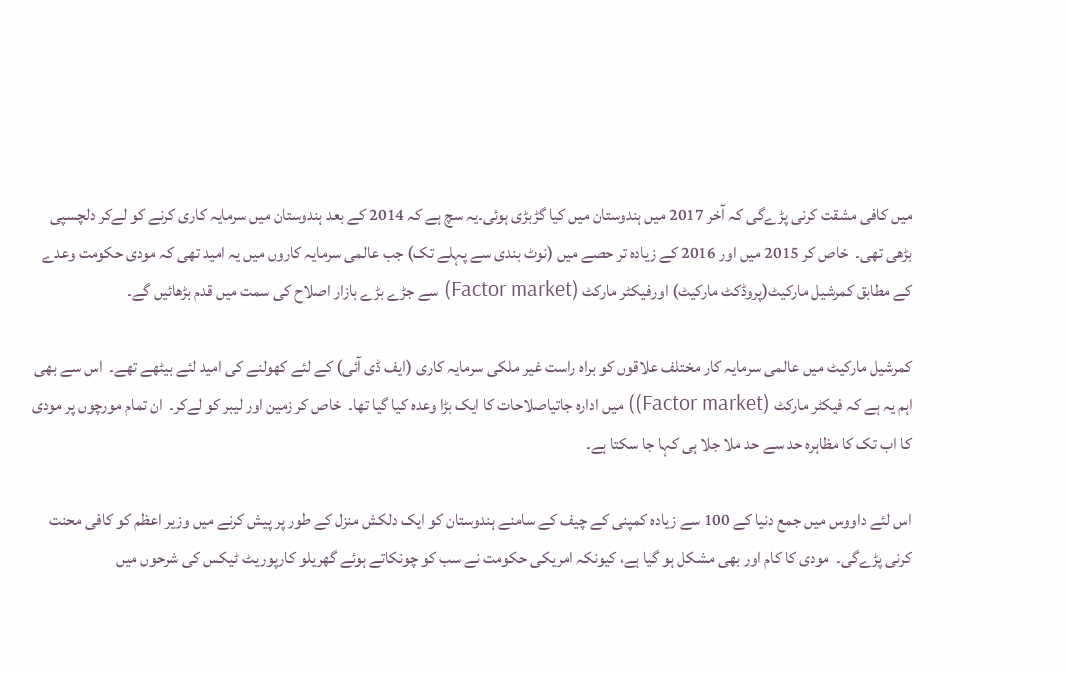میں کافی مشقت کرنی پڑے‌گی کہ آخر 2017 میں ہندوستان میں کیا گڑبڑی ہوئی۔یہ سچ ہے کہ 2014 کے بعد ہندوستان میں سرمایہ کاری کرنے کو لےکر دلچسپی بڑھی تھی۔  خاص کر 2015 میں اور 2016 کے زیادہ تر حصے میں (نوٹ بندی سے پہلے تک) جب عالمی سرمایہ کاروں میں یہ امید تھی کہ مودی حکومت وعدے کے مطابق کمرشیل مارکیٹ(پروڈکٹ مارکیٹ) اورفیکٹر مارکٹ (Factor market) سے جڑے بڑے بازار اصلاح کی سمت میں قدم بڑھائیں گے۔

کمرشیل مارکیٹ میں عالمی سرمایہ کار مختلف علاقوں کو براہ راست غیر ملکی سرمایہ کاری (ایف ڈی آئی) کے لئے کھولنے کی امید لئے بیٹھے تھے۔  اس سے بھی اہم یہ ہے کہ فیکٹر مارکٹ (Factor market)) میں ادارہ جاتیاصلاحات کا ایک بڑا وعدہ کیا گیا تھا۔  خاص کر زمین اور لیبر کو لےکر۔  ان تمام مورچوں پر مودی کا اب تک کا مظاہرہ حد سے حد ملا جلا ہی کہا جا سکتا ہے۔

اس لئے داووس میں جمع دنیا کے 100 سے زیادہ کمپنی کے چیف کے سامنے ہندوستان کو ایک دلکش منزل کے طور پر پیش کرنے میں وزیر اعظم کو کافی محنت کرنی پڑے‌گی۔  مودی کا کام اور بھی مشکل ہو گیا ہے، کیونکہ امریکی حکومت نے سب کو چونکاتے ہوئے گھریلو کارپوریٹ ٹیکس کی شرحوں میں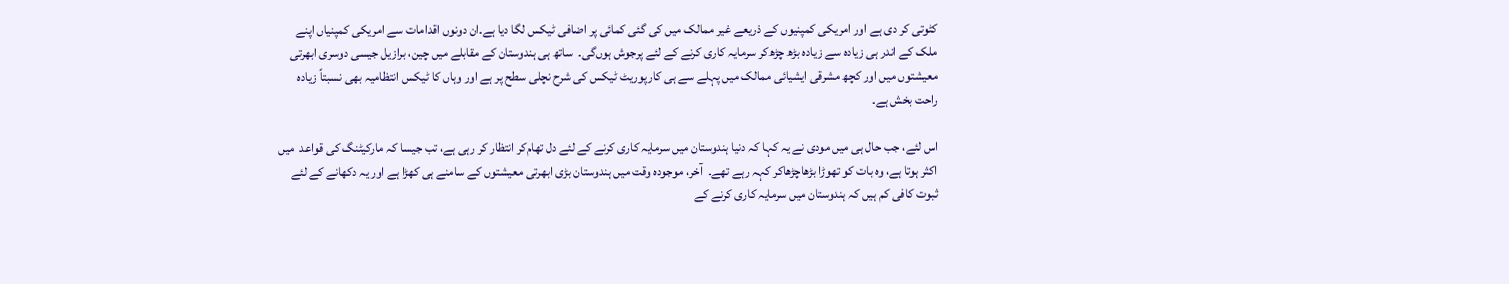کٹوتی کر دی ہے اور امریکی کمپنیوں کے ذریعے غیر ممالک میں کی گئی کمائی پر اضافی ٹیکس لگا دیا ہے۔ان دونوں اقدامات سے امریکی کمپنیاں اپنے ملک کے اندر ہی زیادہ سے زیادہ بڑھ چڑھ‌کر سرمایہ کاری کرنے کے لئے پرجوش ہوں‌گی۔  ساتھ ہی ہندوستان کے مقابلے میں چین، برازیل جیسی دوسری ابھرتی معیشتوں میں اور کچھ مشرقی ایشیائی ممالک میں پہلے سے ہی کارپوریٹ ٹیکس کی شرح نچلی سطح پر ہے اور وہاں کا ٹیکس انتظامیہ بھی نسبتاً زیادہ  راحت بخش ہے۔

اس لئے، جب حال ہی میں مودی نے یہ کہا کہ دنیا ہندوستان میں سرمایہ کاری کرنے کے لئے دل تھام‌کر انتظار کر رہی ہے، تب جیسا کہ مارکیٹنگ کی قواعد  میں اکثر ہوتا ہے، وہ بات کو تھوڑا بڑھاچڑھاکر کہہ رہے تھے۔  آخر، موجودہ وقت میں ہندوستان بڑی ابھرتی معیشتوں کے سامنے ہی کھڑا ہے اور یہ دکھانے کے لئے ثبوت کافی کم ہیں کہ ہندوستان میں سرمایہ کاری کرنے کے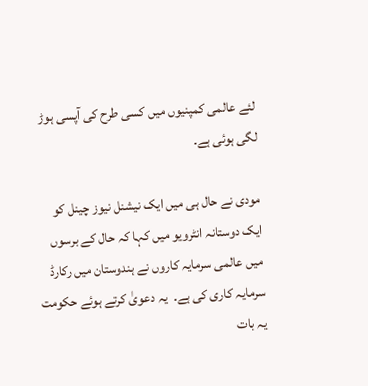لئے عالمی کمپنیوں میں کسی طرح کی آپسی ہوڑ لگی ہوئی ہے۔

مودی نے حال ہی میں ایک نیشنل نیوز چینل کو ایک دوستانہ انٹرویو میں کہا کہ حال کے برسوں میں عالمی سرمایہ کاروں نے ہندوستان میں رکارڈ سرمایہ کاری کی ہے۔  یہ دعویٰ کرتے ہوئے حکومت یہ بات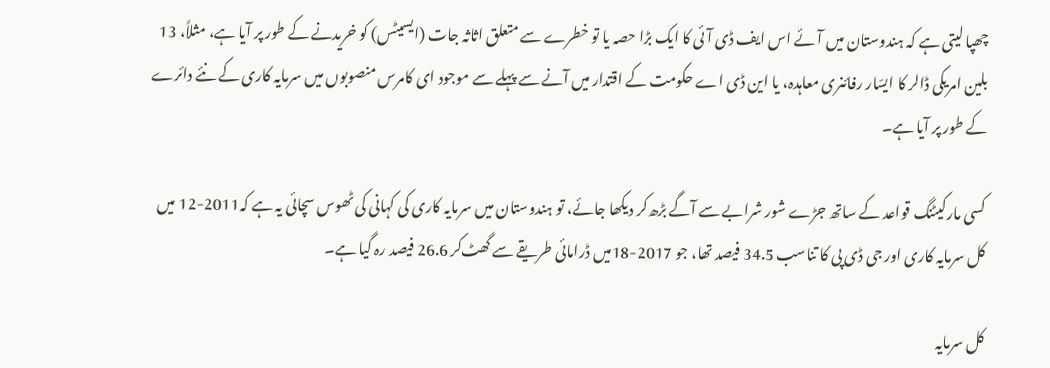چھپا لیتی ہے کہ ہندوستان میں آئے اس ایف ڈی آئی کا ایک بڑا حصہ یا تو خطرے سے متعلق اثاثہ جات (ایسیٹس) کو خریدنے کے طور پر آیا ہے، مثلاً، 13 بلین امریکی ڈالر کا ایسّار رفائنری معاہدہ، یا این ڈی اے حکومت کے اقتدار میں آنے سے پہلے سے موجود ای کامرس منصوبوں میں سرمایہ کاری کے نئے دائرے کے طور پر آیا ہے۔

کسی مارکیٹنگ قواعد کے ساتھ جڑے شور شرابے سے آگے بڑھ‌کر دیکھا جائے، تو ہندوستان میں سرمایہ کاری کی کہانی کی ٹھوس سچائی یہ ہے کہ2011-12 میں کل سرمایہ کاری اور جی ڈی پی کا تناسب 34.5 فیصد تھا، جو 2017-18میں ڈرامائی طریقے سے گھٹ‌کر 26.6 فیصد رہ گیا ہے۔

کل سرمایہ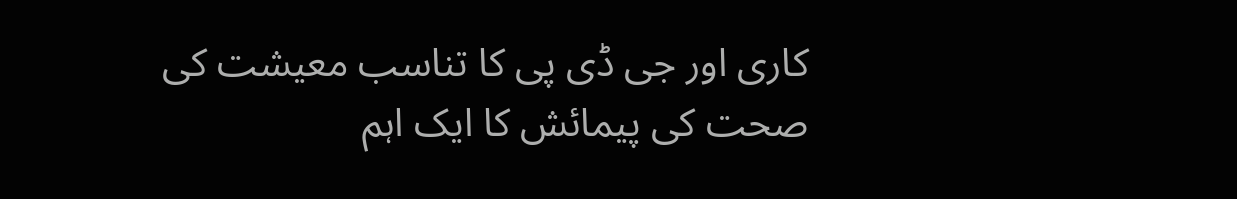کاری اور جی ڈی پی کا تناسب معیشت کی صحت کی پیمائش کا ایک اہم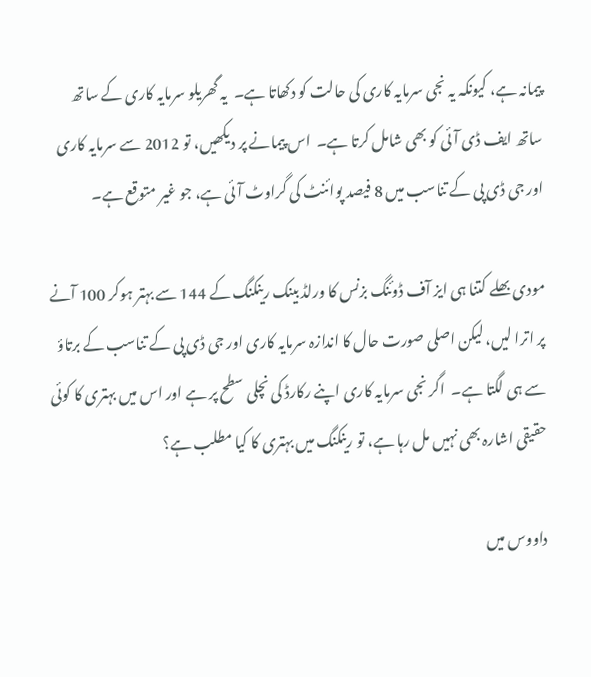پیمانہ ہے، کیونکہ یہ نجی سرمایہ کاری کی حالت کو دکھاتا ہے۔  یہ گھریلو سرمایہ کاری کے ساتھ ساتھ ایف ڈی آئی کو بھی شامل کرتا ہے۔  اس پیمانے پر دیکھیں، تو 2012 سے سرمایہ کاری اور جی ڈی پی کے تناسب میں 8 فیصد پوائنٹ کی گراوٹ آئی ہے، جو غیر متوقع ہے۔

مودی بھلے کتنا ہی ایز آف ڈوئنگ بزنس کا ورلڈ بینک رینکنگ کے 144 سے بہتر ہوکر 100 آنے پر اترا لیں، لیکن اصلی صورت حال کا اندازہ سرمایہ کاری اور جی ڈی پی کے تناسب کے برتاؤ سے ہی لگتا ہے۔  اگر نجی سرمایہ کاری اپنے رکارڈ کی نچلی سطح پر ہے اور اس میں بہتری کا کوئی حقیقی اشارہ بھی نہیں مل رہا ہے، تو رینکنگ میں بہتری کا کیا مطلب ہے؟

داووس میں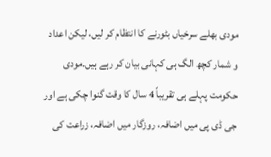مودی بھلے سرخیاں بٹورنے کا انتظام کر لیں، لیکن اعداد و شمار کچھ الگ ہی کہانی بیان کر رہے ہیں۔مودی حکومت پہلے ہی تقریباً 4 سال کا وقت گنوا چکی ہے اور جی ڈی پی میں اضافہ، روزگار میں اضافہ، زراعت کی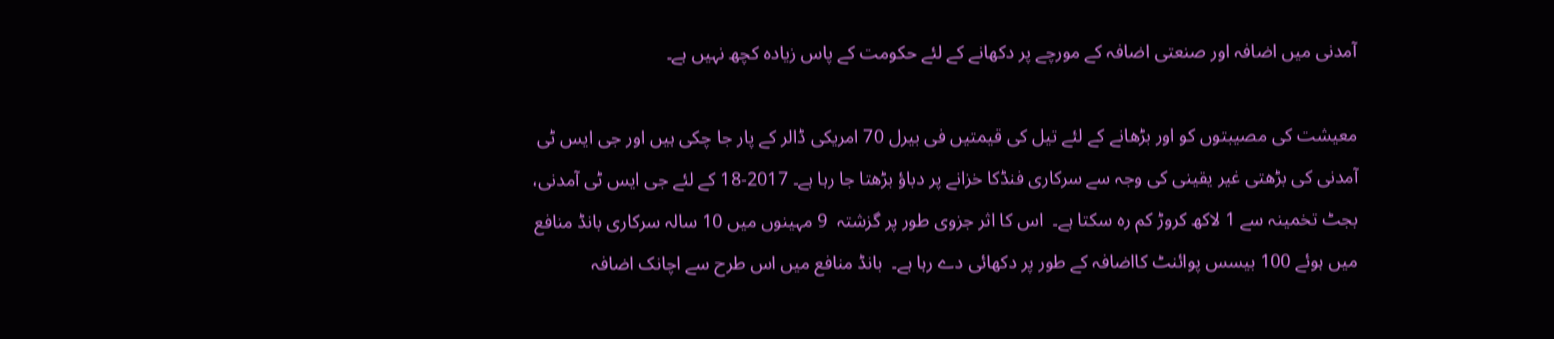آمدنی میں اضافہ اور صنعتی اضافہ کے مورچے پر دکھانے کے لئے حکومت کے پاس زیادہ کچھ نہیں ہے۔

معیشت کی مصیبتوں کو اور بڑھانے کے لئے تیل کی قیمتیں فی بیرل 70 امریکی ڈالر کے پار جا چکی ہیں اور جی ایس ٹی آمدنی کی بڑھتی غیر یقینی کی وجہ سے سرکاری فنڈکا خزانے پر دباؤ بڑھتا جا رہا ہے۔ 2017-18 کے لئے جی ایس ٹی آمدنی، بجٹ تخمینہ سے 1 لاکھ کروڑ کم رہ سکتا ہے۔  اس کا اثر جزوی طور پر گزشتہ  9 مہینوں میں 10 سالہ سرکاری بانڈ منافع میں ہوئے 100 بیسس پوائنٹ کااضافہ کے طور پر دکھائی دے رہا ہے۔  بانڈ منافع میں اس طرح سے اچانک اضافہ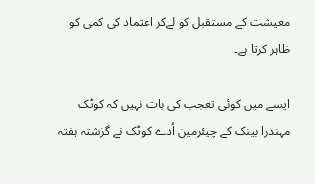معیشت کے مستقبل کو لےکر اعتماد کی کمی کو ظاہر کرتا ہے۔

ایسے میں کوئی تعجب کی بات نہیں کہ کوٹک مہندرا بینک کے چیئرمین اُدے کوٹک نے گزشتہ ہفتہ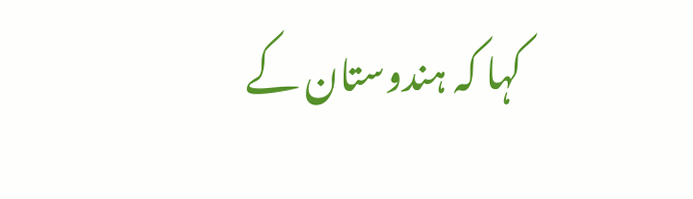کہا کہ ہندوستان کے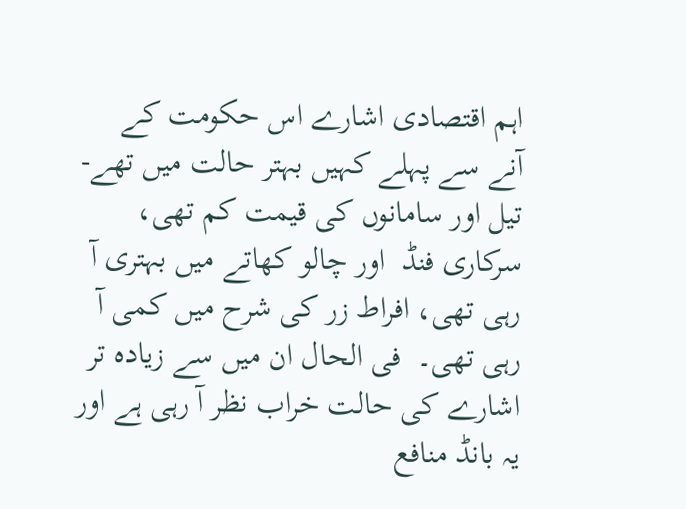اہم اقتصادی اشارے اس حکومت کے آنے سے پہلے کہیں بہتر حالت میں تھے-تیل اور سامانوں کی قیمت کم تھی، سرکاری فنڈ  اور چالو کھاتے میں بہتری آ رہی تھی، افراط زر کی شرح میں کمی آ رہی تھی۔  فی الحال ان میں سے زیادہ تر اشارے کی حالت خراب نظر آ رہی ہے اور یہ بانڈ منافع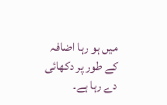میں ہو رہا اضافہ کے طور پر دکھائی دے رہا ہے۔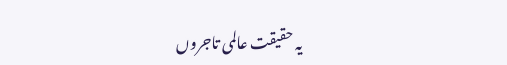یہ حقیقت عالمی تاجروں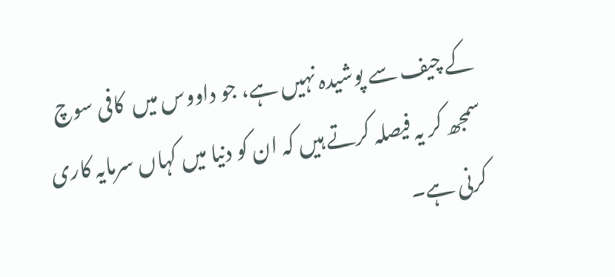کے چیف سے پوشیدہ نہیں ہے، جو داووس میں  کافی سوچ سمجھ کر یہ فیصلہ کرتے ہیں کہ ان کو دنیا میں کہاں سرمایہ کاری کرنی ہے۔